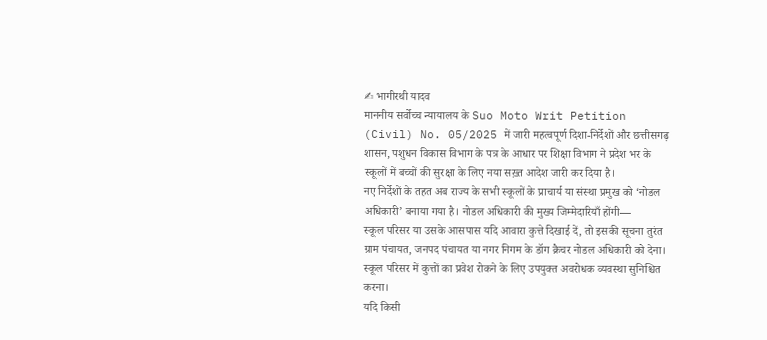✍ भागीरथी यादव
माननीय सर्वोच्च न्यायालय के Suo Moto Writ Petition (Civil) No. 05/2025 में जारी महत्वपूर्ण दिशा-निर्देशों और छत्तीसगढ़ शासन, पशुधन विकास विभाग के पत्र के आधार पर शिक्षा विभाग ने प्रदेश भर के स्कूलों में बच्चों की सुरक्षा के लिए नया सख़्त आदेश जारी कर दिया है।
नए निर्देशों के तहत अब राज्य के सभी स्कूलों के प्राचार्य या संस्था प्रमुख को ‘नोडल अधिकारी’ बनाया गया है। नोडल अधिकारी की मुख्य जिम्मेदारियाँ होंगी—
स्कूल परिसर या उसके आसपास यदि आवारा कुत्ते दिखाई दें, तो इसकी सूचना तुरंत ग्राम पंचायत, जनपद पंचायत या नगर निगम के डॉग क्रैचर नोडल अधिकारी को देना।
स्कूल परिसर में कुत्तों का प्रवेश रोकने के लिए उपयुक्त अवरोधक व्यवस्था सुनिश्चित करना।
यदि किसी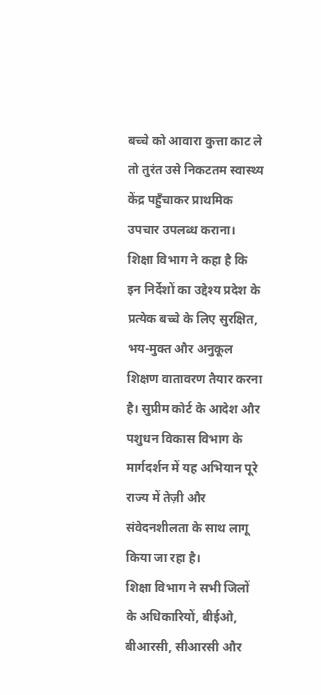बच्चे को आवारा कुत्ता काट ले तो तुरंत उसे निकटतम स्वास्थ्य केंद्र पहुँचाकर प्राथमिक उपचार उपलब्ध कराना।
शिक्षा विभाग ने कहा है कि इन निर्देशों का उद्देश्य प्रदेश के प्रत्येक बच्चे के लिए सुरक्षित, भय-मुक्त और अनुकूल शिक्षण वातावरण तैयार करना है। सुप्रीम कोर्ट के आदेश और पशुधन विकास विभाग के मार्गदर्शन में यह अभियान पूरे राज्य में तेज़ी और संवेदनशीलता के साथ लागू किया जा रहा है।
शिक्षा विभाग ने सभी जिलों के अधिकारियों, बीईओ, बीआरसी, सीआरसी और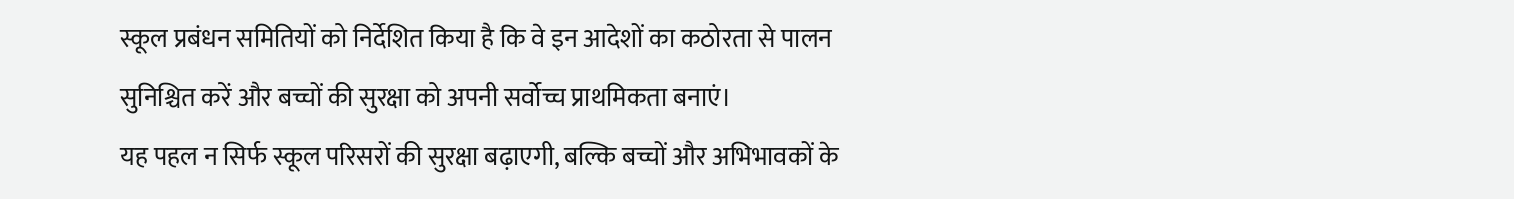स्कूल प्रबंधन समितियों को निर्देशित किया है कि वे इन आदेशों का कठोरता से पालन सुनिश्चित करें और बच्चों की सुरक्षा को अपनी सर्वोच्च प्राथमिकता बनाएं।
यह पहल न सिर्फ स्कूल परिसरों की सुरक्षा बढ़ाएगी, बल्कि बच्चों और अभिभावकों के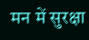मन में सुरक्षा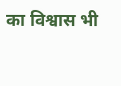का विश्वास भी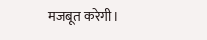मजबूत करेगी।